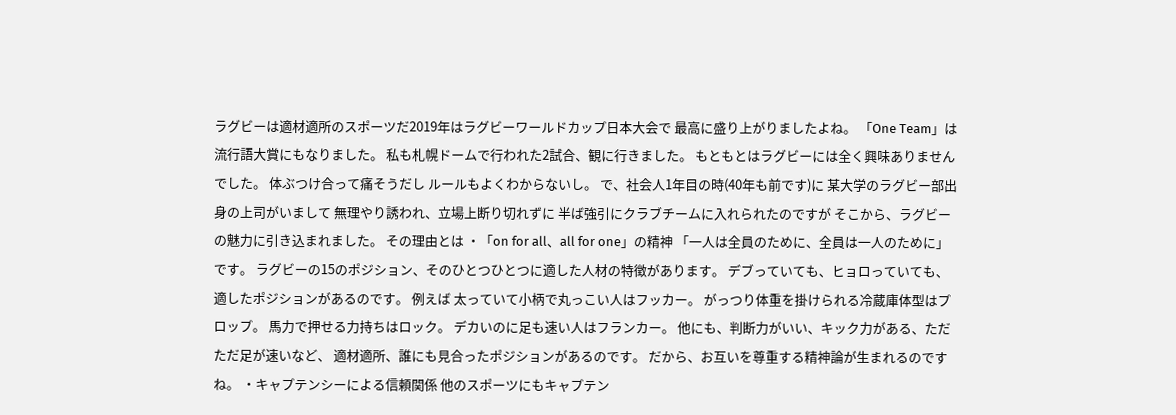ラグビーは適材適所のスポーツだ2019年はラグビーワールドカップ日本大会で 最高に盛り上がりましたよね。 「One Team」は流行語大賞にもなりました。 私も札幌ドームで行われた2試合、観に行きました。 もともとはラグビーには全く興味ありませんでした。 体ぶつけ合って痛そうだし ルールもよくわからないし。 で、社会人1年目の時(40年も前です)に 某大学のラグビー部出身の上司がいまして 無理やり誘われ、立場上断り切れずに 半ば強引にクラブチームに入れられたのですが そこから、ラグビーの魅力に引き込まれました。 その理由とは ・「on for all、all for one」の精神 「一人は全員のために、全員は一人のために」です。 ラグビーの15のポジション、そのひとつひとつに適した人材の特徴があります。 デブっていても、ヒョロっていても、適したポジションがあるのです。 例えば 太っていて小柄で丸っこい人はフッカー。 がっつり体重を掛けられる冷蔵庫体型はプロップ。 馬力で押せる力持ちはロック。 デカいのに足も速い人はフランカー。 他にも、判断力がいい、キック力がある、ただただ足が速いなど、 適材適所、誰にも見合ったポジションがあるのです。 だから、お互いを尊重する精神論が生まれるのですね。 ・キャプテンシーによる信頼関係 他のスポーツにもキャプテン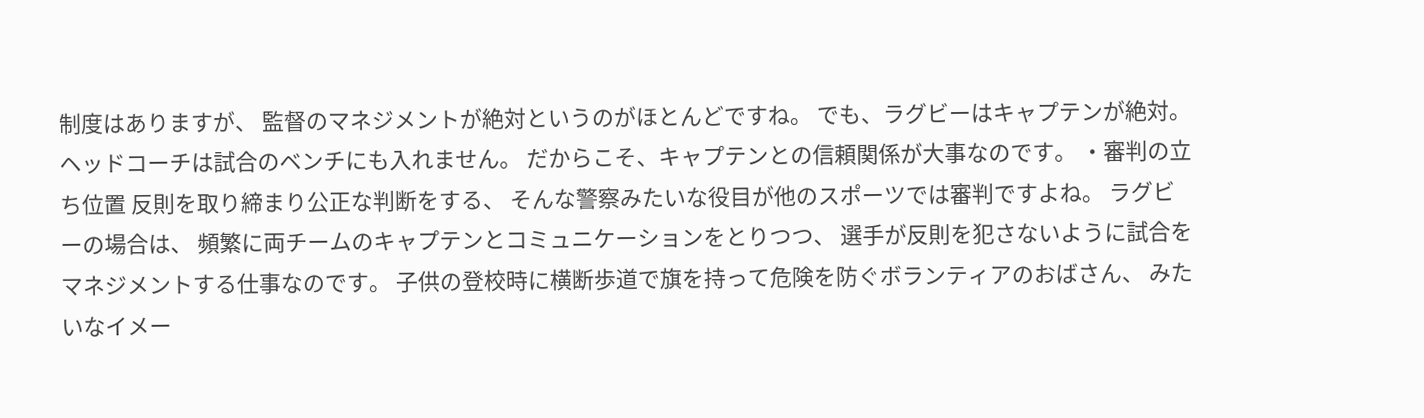制度はありますが、 監督のマネジメントが絶対というのがほとんどですね。 でも、ラグビーはキャプテンが絶対。 ヘッドコーチは試合のベンチにも入れません。 だからこそ、キャプテンとの信頼関係が大事なのです。 ・審判の立ち位置 反則を取り締まり公正な判断をする、 そんな警察みたいな役目が他のスポーツでは審判ですよね。 ラグビーの場合は、 頻繁に両チームのキャプテンとコミュニケーションをとりつつ、 選手が反則を犯さないように試合をマネジメントする仕事なのです。 子供の登校時に横断歩道で旗を持って危険を防ぐボランティアのおばさん、 みたいなイメー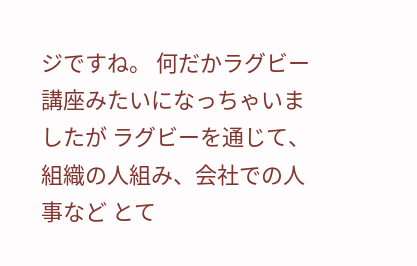ジですね。 何だかラグビー講座みたいになっちゃいましたが ラグビーを通じて、組織の人組み、会社での人事など とて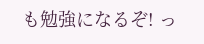も勉強になるぞ! っ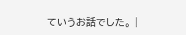ていうお話でした。 |